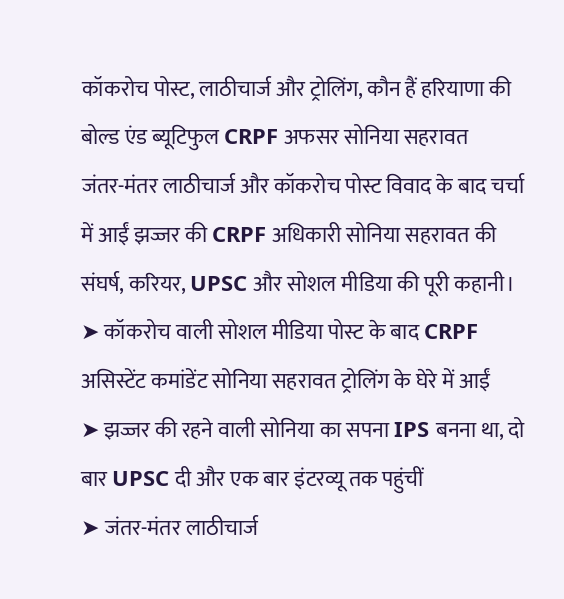कॉकरोच पोस्ट, लाठीचार्ज और ट्रोलिंग, कौन हैं हरियाणा की बोल्ड एंड ब्यूटिफुल CRPF अफसर सोनिया सहरावत
जंतर-मंतर लाठीचार्ज और कॉकरोच पोस्ट विवाद के बाद चर्चा में आईं झज्जर की CRPF अधिकारी सोनिया सहरावत की संघर्ष, करियर, UPSC और सोशल मीडिया की पूरी कहानी।
➤ कॉकरोच वाली सोशल मीडिया पोस्ट के बाद CRPF असिस्टेंट कमांडेंट सोनिया सहरावत ट्रोलिंग के घेरे में आईं
➤ झज्जर की रहने वाली सोनिया का सपना IPS बनना था, दो बार UPSC दी और एक बार इंटरव्यू तक पहुंचीं
➤ जंतर-मंतर लाठीचार्ज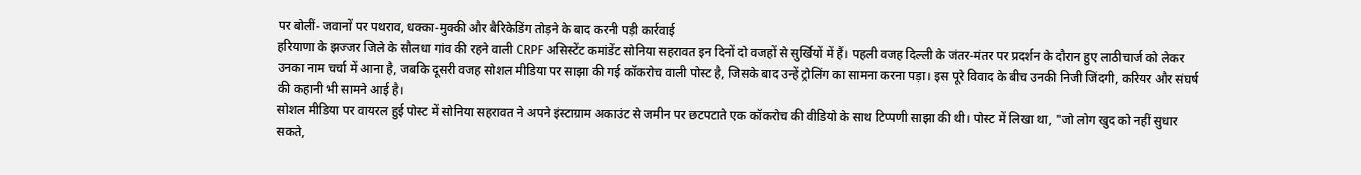पर बोलीं- जवानों पर पथराव, धक्का-मुक्की और बैरिकेडिंग तोड़ने के बाद करनी पड़ी कार्रवाई
हरियाणा के झज्जर जिले के सौलधा गांव की रहने वाली CRPF असिस्टेंट कमांडेंट सोनिया सहरावत इन दिनों दो वजहों से सुर्खियों में हैं। पहली वजह दिल्ली के जंतर-मंतर पर प्रदर्शन के दौरान हुए लाठीचार्ज को लेकर उनका नाम चर्चा में आना है, जबकि दूसरी वजह सोशल मीडिया पर साझा की गई कॉकरोच वाली पोस्ट है, जिसके बाद उन्हें ट्रोलिंग का सामना करना पड़ा। इस पूरे विवाद के बीच उनकी निजी जिंदगी, करियर और संघर्ष की कहानी भी सामने आई है।
सोशल मीडिया पर वायरल हुई पोस्ट में सोनिया सहरावत ने अपने इंस्टाग्राम अकाउंट से जमीन पर छटपटाते एक कॉकरोच की वीडियो के साथ टिप्पणी साझा की थी। पोस्ट में लिखा था, "जो लोग खुद को नहीं सुधार सकते,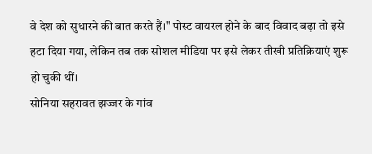वे देश को सुधारने की बात करते हैं।" पोस्ट वायरल होने के बाद विवाद बढ़ा तो इसे हटा दिया गया, लेकिन तब तक सोशल मीडिया पर इसे लेकर तीखी प्रतिक्रियाएं शुरू हो चुकी थीं।
सोनिया सहरावत झज्जर के गांव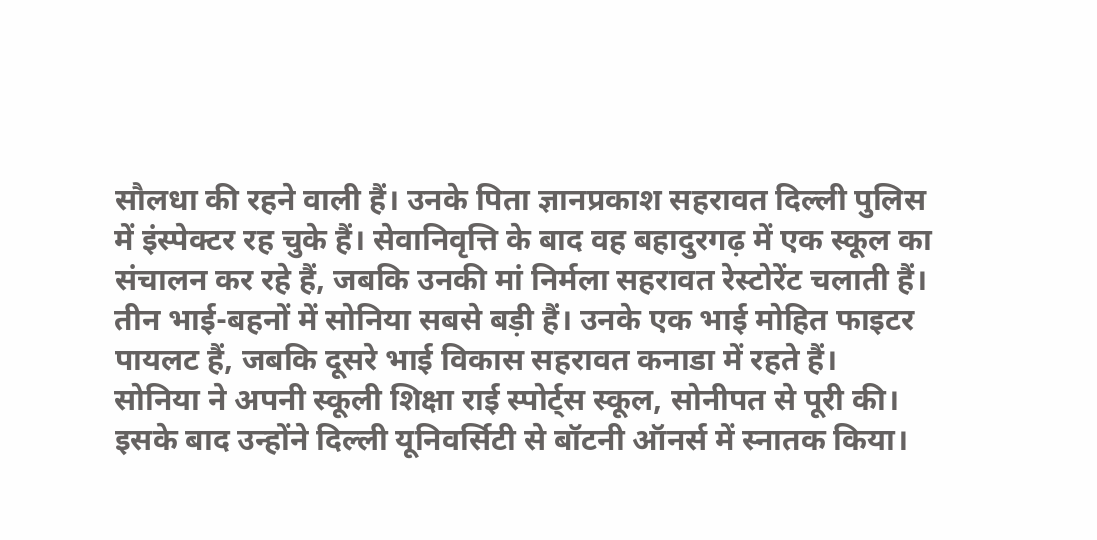सौलधा की रहने वाली हैं। उनके पिता ज्ञानप्रकाश सहरावत दिल्ली पुलिस में इंस्पेक्टर रह चुके हैं। सेवानिवृत्ति के बाद वह बहादुरगढ़ में एक स्कूल का संचालन कर रहे हैं, जबकि उनकी मां निर्मला सहरावत रेस्टोरेंट चलाती हैं। तीन भाई-बहनों में सोनिया सबसे बड़ी हैं। उनके एक भाई मोहित फाइटर पायलट हैं, जबकि दूसरे भाई विकास सहरावत कनाडा में रहते हैं।
सोनिया ने अपनी स्कूली शिक्षा राई स्पोर्ट्स स्कूल, सोनीपत से पूरी की। इसके बाद उन्होंने दिल्ली यूनिवर्सिटी से बॉटनी ऑनर्स में स्नातक किया।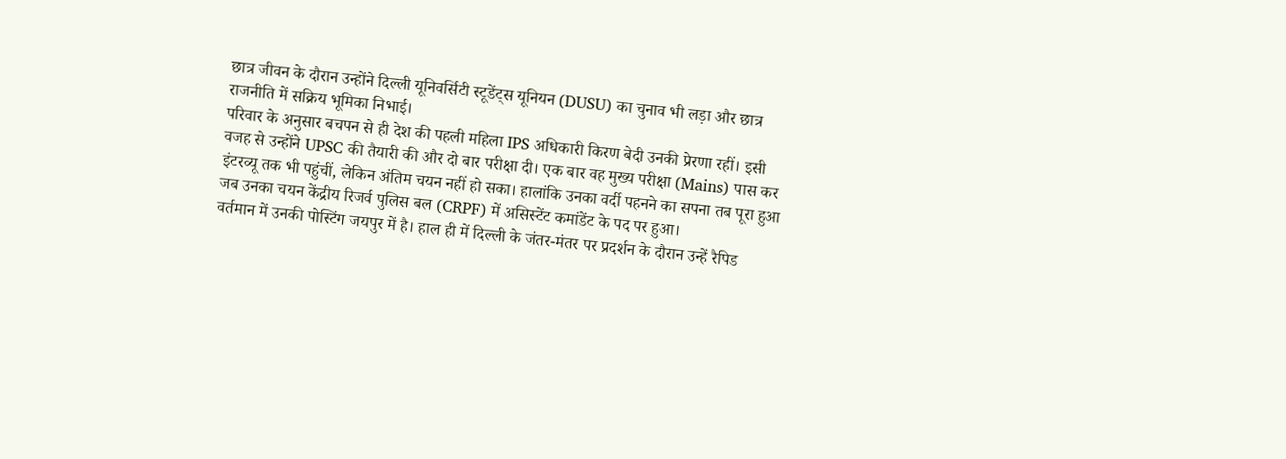छात्र जीवन के दौरान उन्होंने दिल्ली यूनिवर्सिटी स्टूडेंट्स यूनियन (DUSU) का चुनाव भी लड़ा और छात्र राजनीति में सक्रिय भूमिका निभाई।
परिवार के अनुसार बचपन से ही देश की पहली महिला IPS अधिकारी किरण बेदी उनकी प्रेरणा रहीं। इसी वजह से उन्होंने UPSC की तैयारी की और दो बार परीक्षा दी। एक बार वह मुख्य परीक्षा (Mains) पास कर इंटरव्यू तक भी पहुंचीं, लेकिन अंतिम चयन नहीं हो सका। हालांकि उनका वर्दी पहनने का सपना तब पूरा हुआ जब उनका चयन केंद्रीय रिजर्व पुलिस बल (CRPF) में असिस्टेंट कमांडेंट के पद पर हुआ।
वर्तमान में उनकी पोस्टिंग जयपुर में है। हाल ही में दिल्ली के जंतर-मंतर पर प्रदर्शन के दौरान उन्हें रैपिड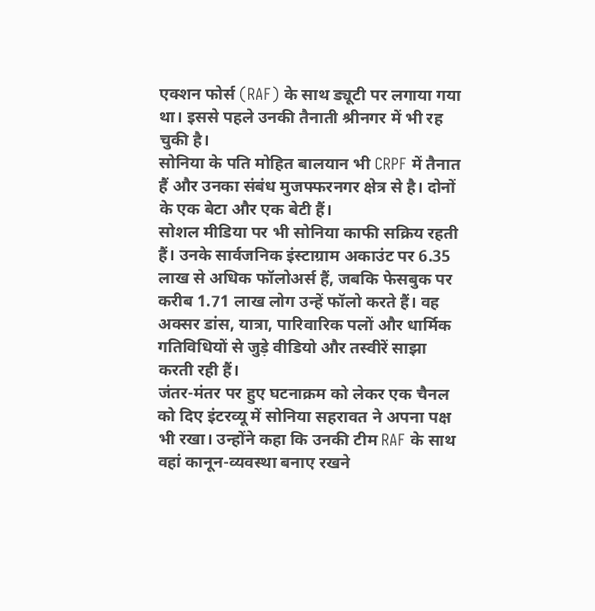एक्शन फोर्स (RAF) के साथ ड्यूटी पर लगाया गया था। इससे पहले उनकी तैनाती श्रीनगर में भी रह चुकी है।
सोनिया के पति मोहित बालयान भी CRPF में तैनात हैं और उनका संबंध मुजफ्फरनगर क्षेत्र से है। दोनों के एक बेटा और एक बेटी हैं।
सोशल मीडिया पर भी सोनिया काफी सक्रिय रहती हैं। उनके सार्वजनिक इंस्टाग्राम अकाउंट पर 6.35 लाख से अधिक फॉलोअर्स हैं, जबकि फेसबुक पर करीब 1.71 लाख लोग उन्हें फॉलो करते हैं। वह अक्सर डांस, यात्रा, पारिवारिक पलों और धार्मिक गतिविधियों से जुड़े वीडियो और तस्वीरें साझा करती रही हैं।
जंतर-मंतर पर हुए घटनाक्रम को लेकर एक चैनल को दिए इंटरव्यू में सोनिया सहरावत ने अपना पक्ष भी रखा। उन्होंने कहा कि उनकी टीम RAF के साथ वहां कानून-व्यवस्था बनाए रखने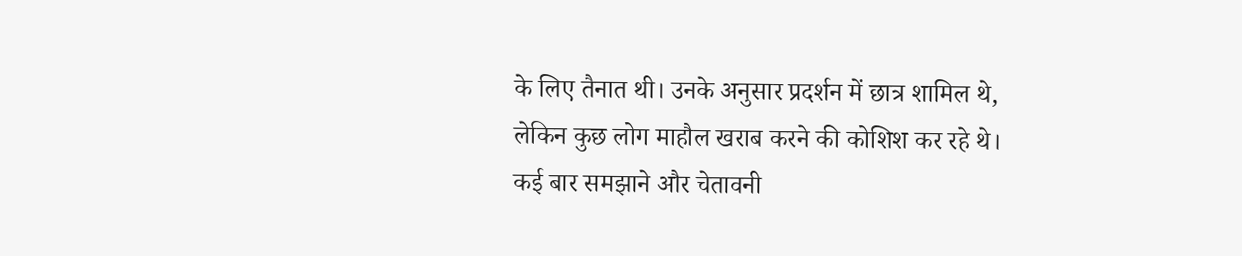के लिए तैनात थी। उनके अनुसार प्रदर्शन में छात्र शामिल थे, लेकिन कुछ लोग माहौल खराब करने की कोशिश कर रहे थे। कई बार समझाने और चेतावनी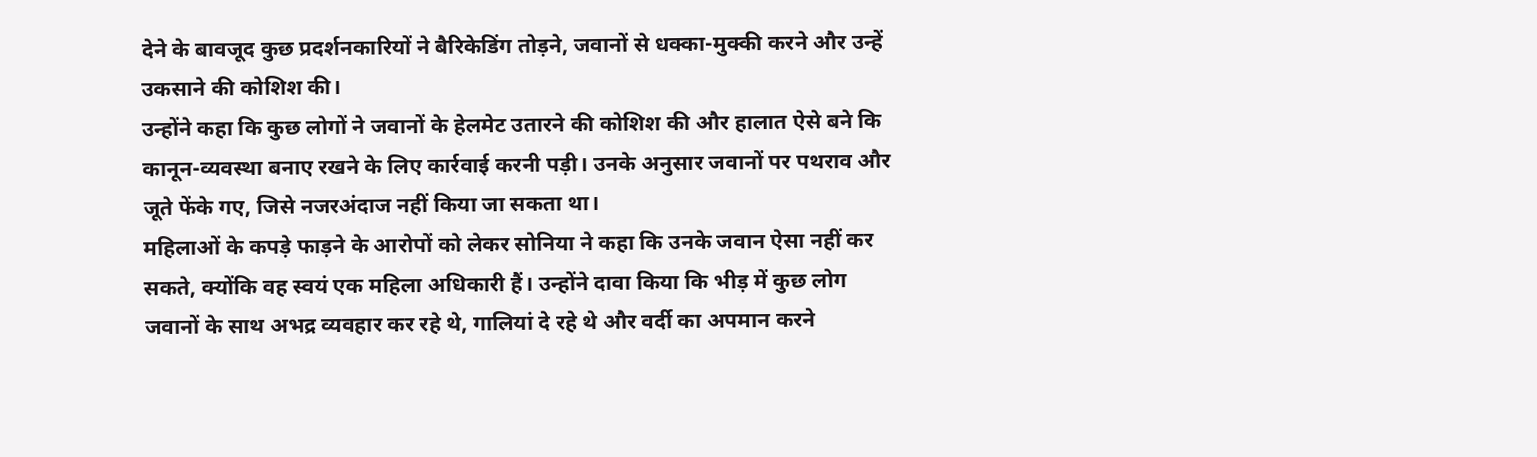देने के बावजूद कुछ प्रदर्शनकारियों ने बैरिकेडिंग तोड़ने, जवानों से धक्का-मुक्की करने और उन्हें उकसाने की कोशिश की।
उन्होंने कहा कि कुछ लोगों ने जवानों के हेलमेट उतारने की कोशिश की और हालात ऐसे बने कि कानून-व्यवस्था बनाए रखने के लिए कार्रवाई करनी पड़ी। उनके अनुसार जवानों पर पथराव और जूते फेंके गए, जिसे नजरअंदाज नहीं किया जा सकता था।
महिलाओं के कपड़े फाड़ने के आरोपों को लेकर सोनिया ने कहा कि उनके जवान ऐसा नहीं कर सकते, क्योंकि वह स्वयं एक महिला अधिकारी हैं। उन्होंने दावा किया कि भीड़ में कुछ लोग जवानों के साथ अभद्र व्यवहार कर रहे थे, गालियां दे रहे थे और वर्दी का अपमान करने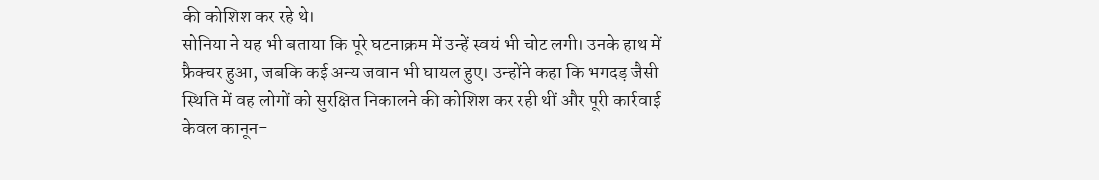की कोशिश कर रहे थे।
सोनिया ने यह भी बताया कि पूरे घटनाक्रम में उन्हें स्वयं भी चोट लगी। उनके हाथ में फ्रैक्चर हुआ, जबकि कई अन्य जवान भी घायल हुए। उन्होंने कहा कि भगदड़ जैसी स्थिति में वह लोगों को सुरक्षित निकालने की कोशिश कर रही थीं और पूरी कार्रवाई केवल कानून-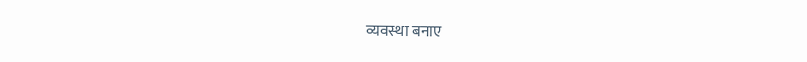व्यवस्था बनाए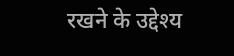रखने के उद्देश्य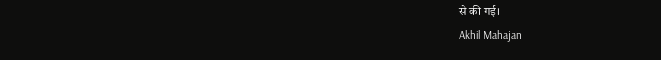से की गई।
Akhil Mahajan